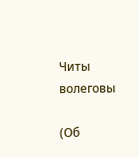Читы волеговы

(Об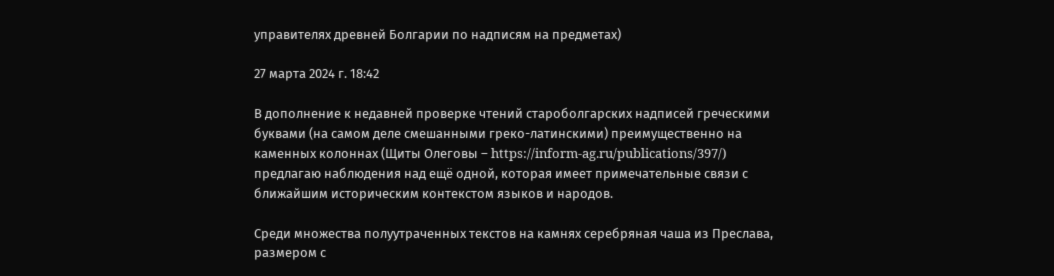управителях древней Болгарии по надписям на предметах)

27 марта 2024 г. 18:42

В дополнение к недавней проверке чтений староболгарских надписей греческими буквами (на самом деле смешанными греко-латинскими) преимущественно на каменных колоннах (Щиты Олеговы – https://inform-ag.ru/publications/397/) предлагаю наблюдения над ещё одной, которая имеет примечательные связи с ближайшим историческим контекстом языков и народов.

Среди множества полуутраченных текстов на камнях серебряная чаша из Преслава, размером с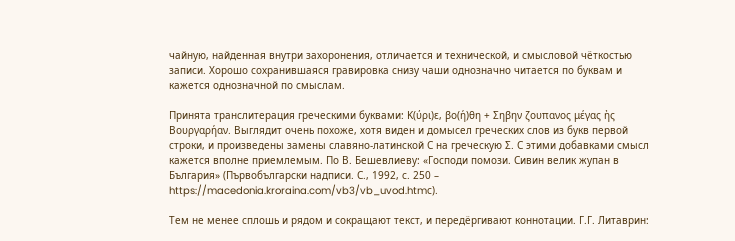чайную, найденная внутри захоронения, отличается и технической, и смысловой чёткостью записи. Хорошо сохранившаяся гравировка снизу чаши однозначно читается по буквам и кажется однозначной по смыслам.

Принята транслитерация греческими буквами: Κ(ύρι)ε, βο(ή)θη + Σηβην ζουπανος μέγας ἠς Βουργαρήαν. Выглядит очень похоже, хотя виден и домысел греческих слов из букв первой строки, и произведены замены cлавяно-латинской С на греческую Σ. С этими добавками смысл кажется вполне приемлемым. По В. Бешевлиеву: «Господи помози. Сивин велик жупан в България» (Първобългарски надписи. С., 1992, с. 250 – https://macedonia.kroraina.com/vb3/vb_uvod.htmс).

Тем не менее сплошь и рядом и сокращают текст, и передёргивают коннотации. Г.Г. Литаврин: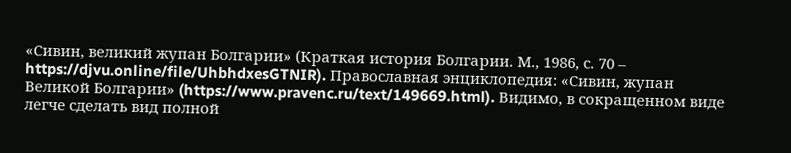«Сивин, великий жупан Болгарии» (Краткая история Болгарии. М., 1986, с. 70 –  https://djvu.online/file/UhbhdxesGTNIR). Православная энциклопедия: «Сивин, жупан Великой Болгарии» (https://www.pravenc.ru/text/149669.html). Видимо, в сокращенном виде легче сделать вид полной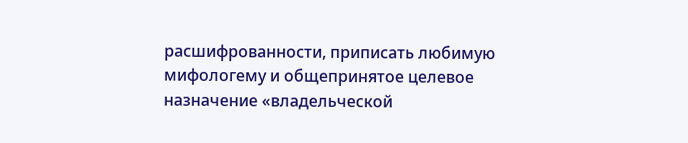расшифрованности, приписать любимую мифологему и общепринятое целевое назначение «владельческой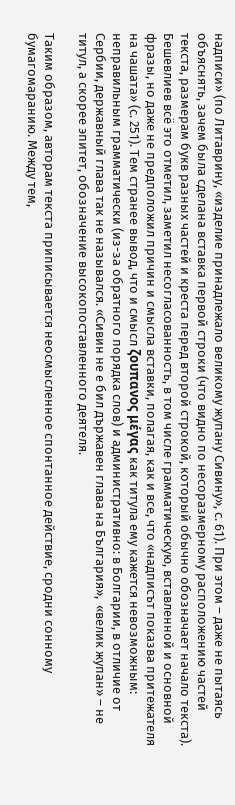надписи» (по Литаврину, «изделие принадлежало великому жупану Сивину», с. 61). При этом – даже не пытаясь объяснять, зачем была сделана вставка первой строки (что видно по несоразмерному расположению частей текста, размерам букв разных частей и креста перед второй строкой, который обычно обозначает начало текста). Бешевлиев всё это отметил, заметил несогласованность, в том числе грамматическую, вставленной и основной фразы, но даже не предположил причин и смысла вставки, полагая, как и все, что «надписът показва притежателя на чашата» (с. 251). Тем странее вывод, что и смысл ζουπανος μέγας как титула ему кажется невозможным: неправильным грамматически (из-за обратного порядка слов) и административно: в Болгарии, в отличие от Сербии, державный глава так не назывался. «Сивин не е бил държавен глава на България»,  «велик жупан» – не титул, а скорее эпитет, обозначение высокопоставленного деятеля.

Таким образом, авторам текста приписывается неосмысленное спонтанное действие, сродни сонному бумагомаранию. Между тем,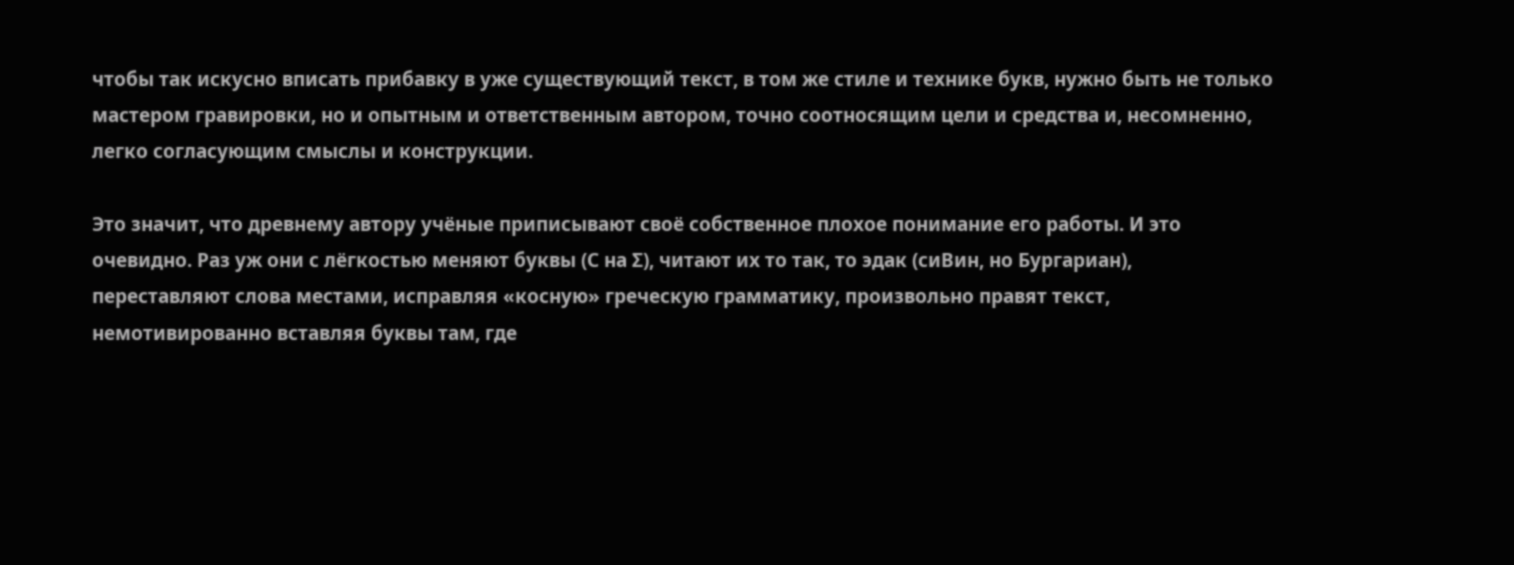чтобы так искусно вписать прибавку в уже существующий текст, в том же стиле и технике букв, нужно быть не только мастером гравировки, но и опытным и ответственным автором, точно соотносящим цели и средства и, несомненно, легко согласующим смыслы и конструкции.

Это значит, что древнему автору учёные приписывают своё собственное плохое понимание его работы. И это очевидно. Раз уж они с лёгкостью меняют буквы (С на Σ), читают их то так, то эдак (сиВин, но Бургариан), переставляют слова местами, исправляя «косную» греческую грамматику, произвольно правят текст, немотивированно вставляя буквы там, где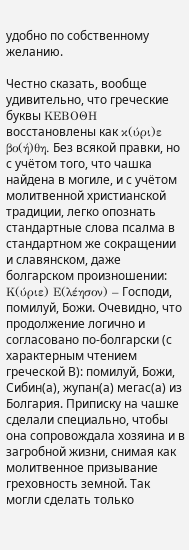удобно по собственному желанию.

Честно сказать, вообще удивительно, что греческие буквы ΚΕΒΟΘΗ восстановлены как κ(ύρι)ε βο(ή)θη. Без всякой правки, но с учётом того, что чашка найдена в могиле, и с учётом молитвенной христианской традиции, легко опознать стандартные слова псалма в стандартном же сокращении и славянском, даже болгарском произношении: Κ(ύριε) Ε(λέησον) – Господи, помилуй, Божи. Очевидно, что продолжение логично и согласовано по-болгарски (с характерным чтением греческой В): помилуй, Божи, Сибин(а), жупан(а) мегас(а) из Болгария. Приписку на чашке сделали специально, чтобы она сопровождала хозяина и в загробной жизни, снимая как молитвенное призывание греховность земной. Так могли сделать только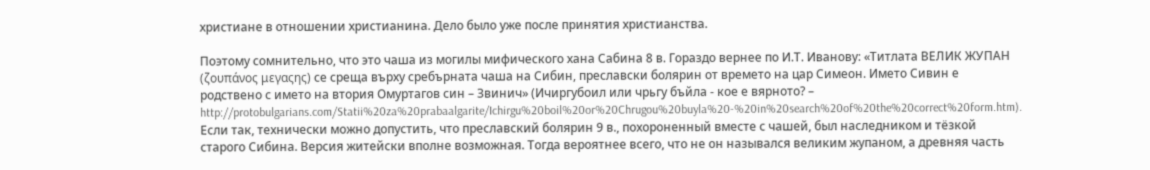христиане в отношении христианина. Дело было уже после принятия христианства.

Поэтому сомнительно, что это чаша из могилы мифического хана Сабина 8 в. Гораздо вернее по И.Т. Иванову: «Титлата ВЕЛИК ЖУПАН (ζουπάνος μεγαςης) се среща върху сребърната чаша на Сибин, преславски болярин от времето на цар Симеон. Името Сивин е родствено с името на втория Омуртагов син – Звинич» (Ичиргубоил или чрьгу бъйла - кое е вярното? – http://protobulgarians.com/Statii%20za%20prabaalgarite/Ichirgu%20boil%20or%20Chrugou%20buyla%20-%20in%20search%20of%20the%20correct%20form.htm). Если так, технически можно допустить, что преславский болярин 9 в., похороненный вместе с чашей, был наследником и тёзкой старого Сибина. Версия житейски вполне возможная. Тогда вероятнее всего, что не он назывался великим жупаном, а древняя часть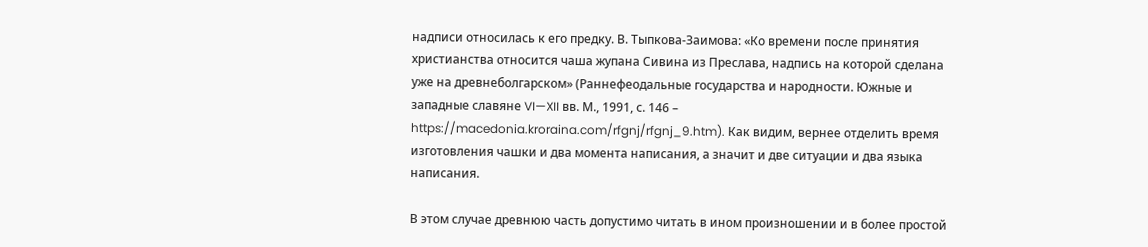надписи относилась к его предку. В. Тыпкова-Заимова: «Ко времени после принятия христианства относится чаша жупана Сивина из Преслава, надпись на которой сделана уже на древнеболгарском» (Раннефеодальные государства и народности. Южные и западные славяне VI—XII вв. М., 1991, с. 146 – https://macedonia.kroraina.com/rfgnj/rfgnj_9.htm). Как видим, вернее отделить время изготовления чашки и два момента написания, а значит и две ситуации и два языка написания.

В этом случае древнюю часть допустимо читать в ином произношении и в более простой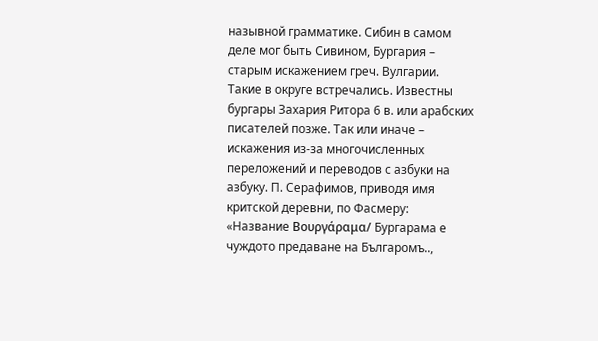назывной грамматике. Сибин в самом деле мог быть Сивином, Бургария – старым искажением греч. Вулгарии. Такие в округе встречались. Известны бургары Захария Ритора 6 в. или арабских писателей позже. Так или иначе – искажения из-за многочисленных переложений и переводов с азбуки на азбуку. П. Серафимов, приводя имя критской деревни, по Фасмеру: «Название Βουργάραμα/ Бургарама е чуждото предаване на Българомъ..,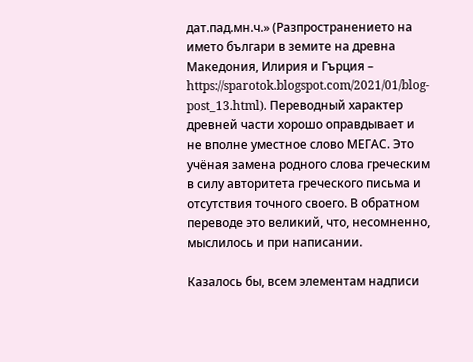дат.пад.мн.ч.» (Разпространението на името българи в земите на древна Македония, Илирия и Гърция – https://sparotok.blogspot.com/2021/01/blog-post_13.html). Переводный характер древней части хорошо оправдывает и не вполне уместное слово МЕГАС. Это учёная замена родного слова греческим в силу авторитета греческого письма и отсутствия точного своего. В обратном переводе это великий, что, несомненно, мыслилось и при написании.

Казалось бы, всем элементам надписи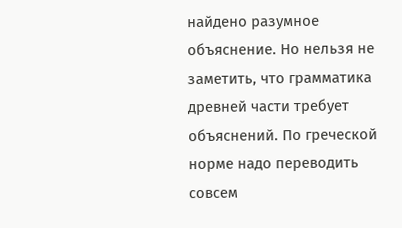найдено разумное объяснение. Но нельзя не заметить, что грамматика древней части требует объяснений. По греческой норме надо переводить совсем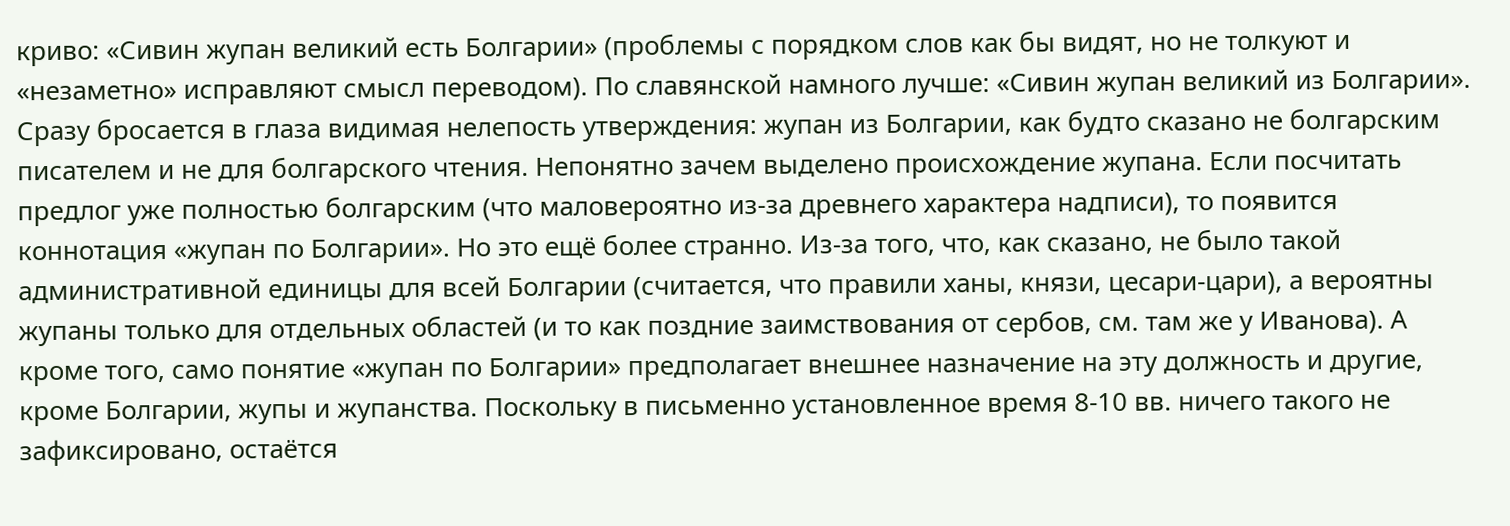криво: «Сивин жупан великий есть Болгарии» (проблемы с порядком слов как бы видят, но не толкуют и «незаметно» исправляют смысл переводом). По славянской намного лучше: «Сивин жупан великий из Болгарии». Сразу бросается в глаза видимая нелепость утверждения: жупан из Болгарии, как будто сказано не болгарским писателем и не для болгарского чтения. Непонятно зачем выделено происхождение жупана. Если посчитать предлог уже полностью болгарским (что маловероятно из-за древнего характера надписи), то появится коннотация «жупан по Болгарии». Но это ещё более странно. Из-за того, что, как сказано, не было такой административной единицы для всей Болгарии (считается, что правили ханы, князи, цесари-цари), а вероятны жупаны только для отдельных областей (и то как поздние заимствования от сербов, см. там же у Иванова). А кроме того, само понятие «жупан по Болгарии» предполагает внешнее назначение на эту должность и другие, кроме Болгарии, жупы и жупанства. Поскольку в письменно установленное время 8-10 вв. ничего такого не зафиксировано, остаётся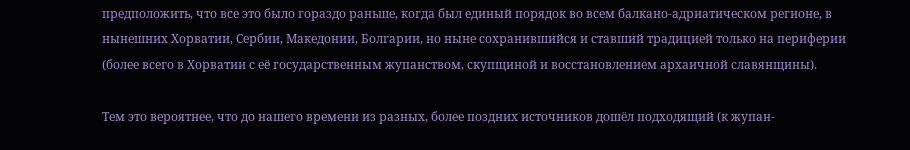предположить, что все это было гораздо раньше, когда был единый порядок во всем балкано-адриатическом регионе, в нынешних Хорватии, Сербии, Македонии, Болгарии, но ныне сохранившийся и ставший традицией только на периферии (более всего в Хорватии с её государственным жупанством, скупщиной и восстановлением архаичной славянщины).

Тем это вероятнее, что до нашего времени из разных, более поздних источников дошёл подходящий (к жупан-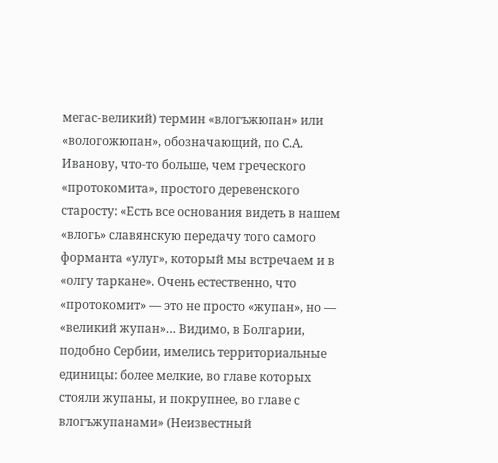мегас-великий) термин «влогъжюпан» или «вологожюпан», обозначающий, по С.А. Иванову, что-то больше, чем греческого «протокомита», простого деревенского старосту: «Есть все основания видеть в нашем «влогь» славянскую передачу того самого форманта «улуг», который мы встречаем и в «олгу таркане». Очень естественно, что «протокомит» — это не просто «жупан», но — «великий жупан»… Видимо, в Болгарии, подобно Сербии, имелись территориальные единицы: более мелкие, во главе которых стояли жупаны, и покрупнее, во главе с влогъжупанами» (Неизвестный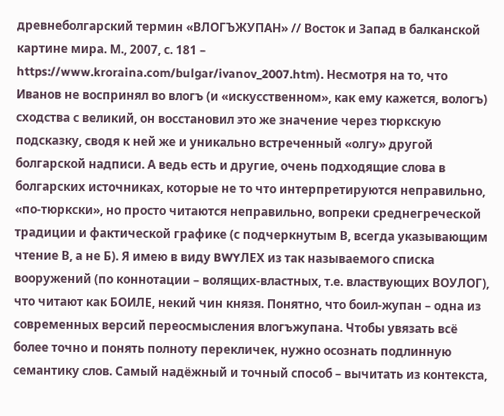древнеболгарский термин «ВЛОГЪЖУПАН» // Восток и Запад в балканской картине мира. М., 2007, с. 181 – https://www.kroraina.com/bulgar/ivanov_2007.htm). Несмотря на то, что Иванов не воспринял во влогъ (и «искусственном», как ему кажется, вологъ) сходства с великий, он восстановил это же значение через тюркскую подсказку, сводя к ней же и уникально встреченный «олгу» другой болгарской надписи. А ведь есть и другие, очень подходящие слова в болгарских источниках, которые не то что интерпретируются неправильно, «по-тюркски», но просто читаются неправильно, вопреки среднегреческой традиции и фактической графике (с подчеркнутым В, всегда указывающим чтение В, а не Б). Я имею в виду BWYЛЕХ из так называемого списка вооружений (по коннотации – волящих-властных, т.е. властвующих ВОУЛОГ), что читают как БОИЛЕ, некий чин князя. Понятно, что боил-жупан – одна из современных версий переосмысления влогъжупана. Чтобы увязать всё более точно и понять полноту перекличек, нужно осознать подлинную семантику слов. Самый надёжный и точный способ – вычитать из контекста,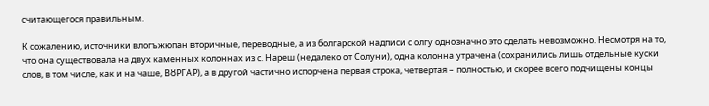считающегося правильным.

К сожалению, источники влогъжюпан вторичные, переводные, а из болгарской надписи с олгу однозначно это сделать невозможно. Несмотря на то, что она существовала на двух каменных колоннах из с. Нареш (недалеко от Солуни), одна колонна утрачена (сохранились лишь отдельные куски слов, в том числе, как и на чаше, ВȢРГАР), а в другой частично испорчена первая строка, четвертая – полностью, и скорее всего подчищены концы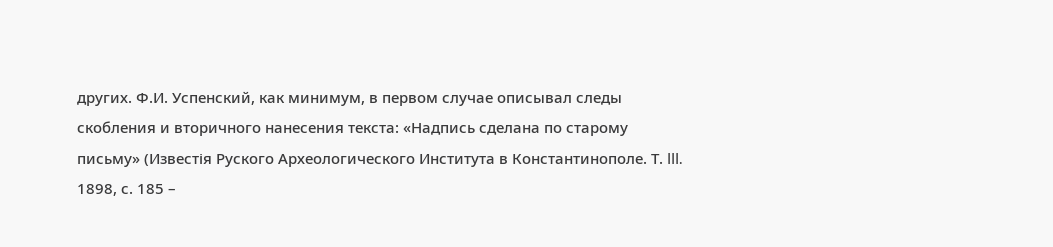других. Ф.И. Успенский, как минимум, в первом случае описывал следы скобления и вторичного нанесения текста: «Надпись сделана по старому письму» (Известія Руского Археологического Института в Константинополе. Т. III. 1898, с. 185 –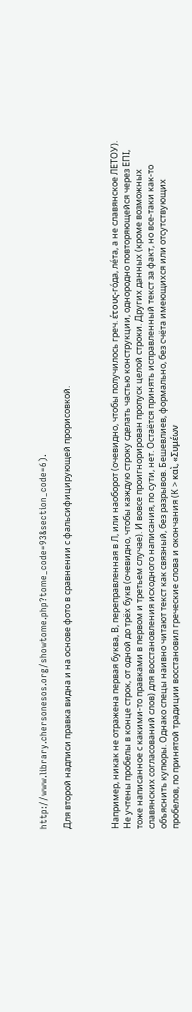http://www.library.chersonesos.org/showtome.php?tome_code=93&section_code=6).

Для второй надписи правка видна и на основе фото в сравнении с фальсифицирующей прорисовкой.



Например, никак не отражена первая буква, В, переправленная в Л, или наоборот (очевидно, чтобы получилось греч. έτους-го́да, ле́та, а не славянское ЛЕТОУ). Не учтены пробелы в конце строк, от одной до трёх букв (очевидно, чтобы каждую строку сделать частью конструкции, однородно повторяющейся через ЕПI, тоже написанное с какими-то правками в первом и третьем случае). И вовсе проигнорирован пропуск целой строки. Других данных (кроме возможных славянских согласований слов) для восстановления исходного написания, по сути, нет. Остаётся принять исправленный текст за факт, но все-таки как-то объяснить купюры. Однако спецы наивно читают текст как связный, без разрывов. Бешевлиев, формально, без счёта имеющихся или отсутствующих пробелов, по принятой традиции восстановил греческие слова и окончания (К > καὶ, «Συμέων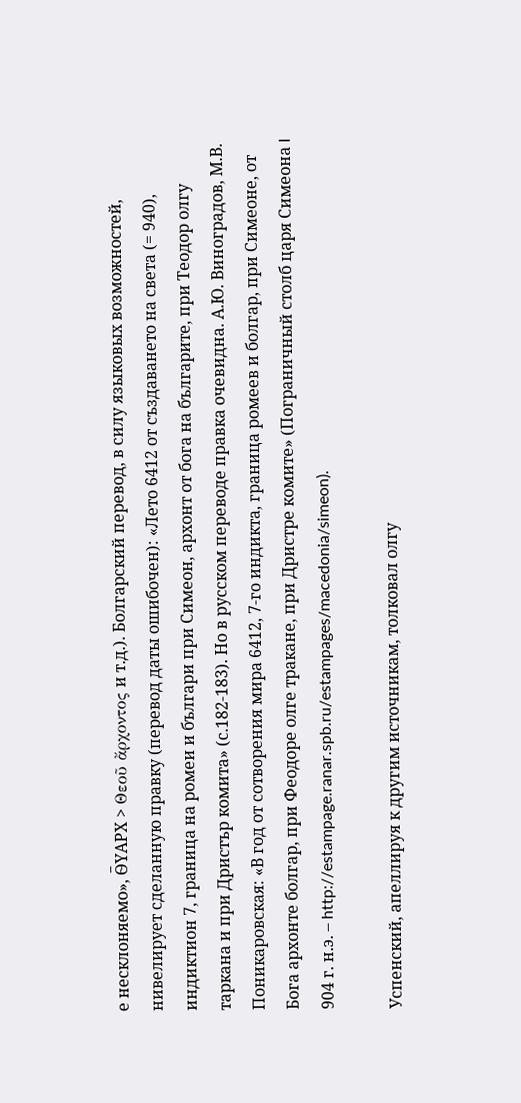е несклоняемо», Ѳ̅YАРХ > Θεοῦ ἄρχοντος и т.д.). Болгарский перевод, в силу языковых возможностей, нивелирует сделанную правку (перевод даты ошибочен): «Лето 6412 от създаването на света (= 940), индиктион 7, граница на ромеи и българи при Симеон, архонт от бога на българите, при Теодор олгу таркана и при Дристър комита» (с.182-183). Но в русском переводе правка очевидна. А.Ю. Виноградов, М.В. Поникаровская: «В год от сотворения мира 6412, 7-го индикта, граница ромеев и болгар, при Симеоне, от Бога архонте болгар, при Феодоре олге тракане, при Дристре комите» (Пограничный столб царя Симеона I  904 г. н.э. – http://estampage.ranar.spb.ru/estampages/macedonia/simeon).

Успенский, апеллируя к другим источникам, толковал олгу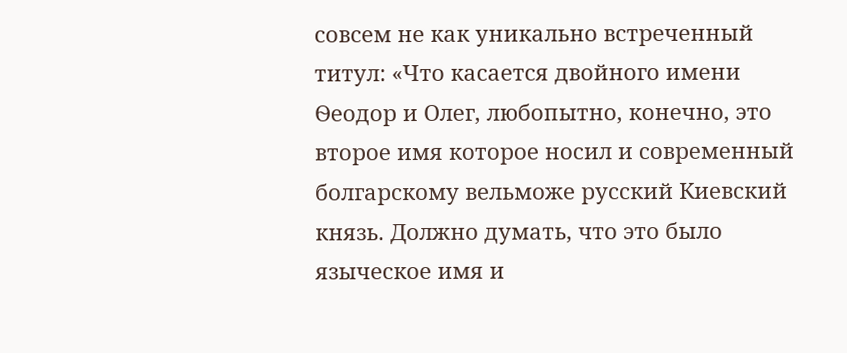совсем не как уникально встреченный титул: «Что касается двойного имени Ѳеодор и Олег, любопытно, конечно, это второе имя которое носил и современный болгарскому вельможе русский Киевский князь. Должно думать, что это было языческое имя и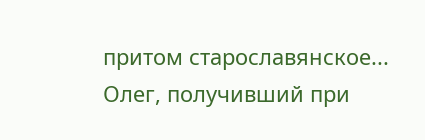притом старославянское... Олег, получивший при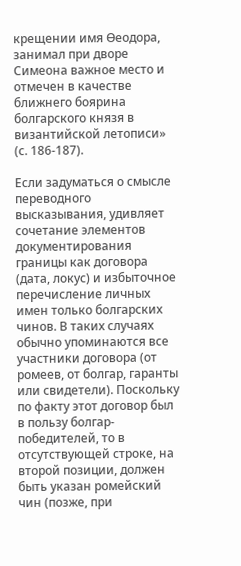крещении имя Ѳеодора, занимал при дворе Симеона важное место и отмечен в качестве ближнего боярина болгарского князя в византийской летописи» (с. 186-187).

Если задуматься о смысле переводного высказывания, удивляет сочетание элементов документирования границы как договора (дата, локус) и избыточное перечисление личных имен только болгарских чинов. В таких случаях обычно упоминаются все участники договора (от ромеев, от болгар, гаранты или свидетели). Поскольку по факту этот договор был в пользу болгар-победителей, то в отсутствующей строке, на второй позиции, должен быть указан ромейский чин (позже, при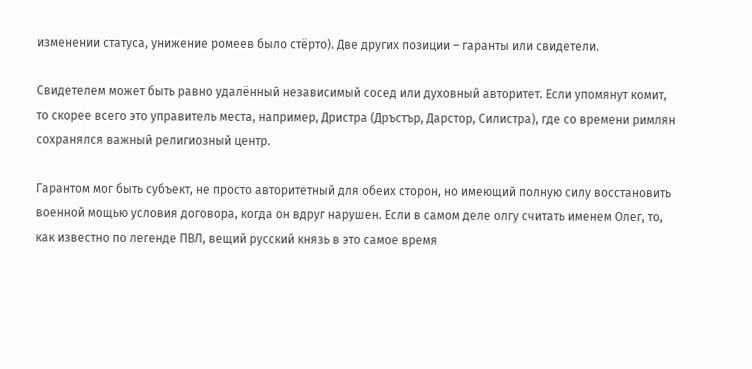изменении статуса, унижение ромеев было стёрто). Две других позиции – гаранты или свидетели.

Свидетелем может быть равно удалённый независимый сосед или духовный авторитет. Если упомянут комит, то скорее всего это управитель места, например, Дристра (Дръстър, Дарстор, Силистра), где со времени римлян сохранялся важный религиозный центр.

Гарантом мог быть субъект, не просто авторитетный для обеих сторон, но имеющий полную силу восстановить военной мощью условия договора, когда он вдруг нарушен. Если в самом деле олгу считать именем Олег, то, как известно по легенде ПВЛ, вещий русский князь в это самое время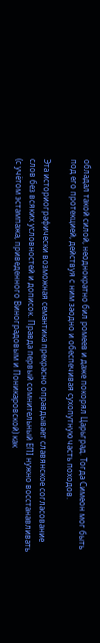обладал такой силой, неоднократно бил ромеев и даже покорял Царьград. Тогда Симеон мог быть под его протекцией, действуя с ним заодно и обеспечивая сухопутную часть походов.

Эта историографически возможная семантика прекрасно оправдывает славянское согласование слов без всяких условностей и дописок. Правда первый сомнительный ЕПI нужно восстанавливать (с учётом эстампажа, приведенного Виноградовым и Поникаровской) как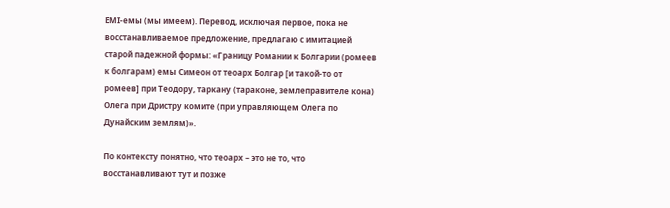ЕМI-емы (мы имеем). Перевод, исключая первое, пока не восстанавливаемое предложение, предлагаю с имитацией старой падежной формы: «Границу Романии к Болгарии (ромеев к болгарам) емы Симеон от теоарх Болгар [и такой-то от ромеев] при Теодору, таркану (тараконе, землеправителе кона) Олега при Дристру комите (при управляющем Олега по Дунайским землям)».

По контексту понятно, что теоарх – это не то, что восстанавливают тут и позже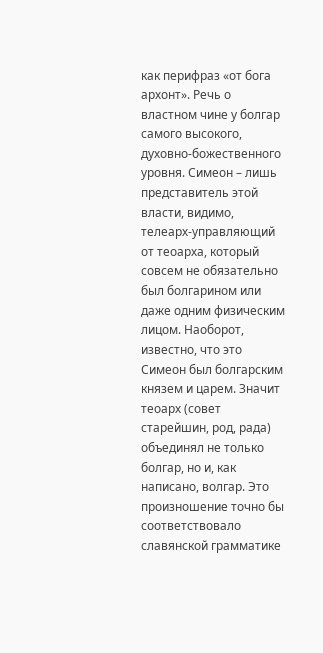как перифраз «от бога архонт». Речь о властном чине у болгар самого высокого, духовно-божественного уровня. Симеон – лишь представитель этой власти, видимо, телеарх-управляющий от теоарха, который совсем не обязательно был болгарином или даже одним физическим лицом. Наоборот, известно, что это Симеон был болгарским князем и царем. Значит теоарх (совет старейшин, род, рада) объединял не только болгар, но и, как написано, волгар. Это произношение точно бы соответствовало славянской грамматике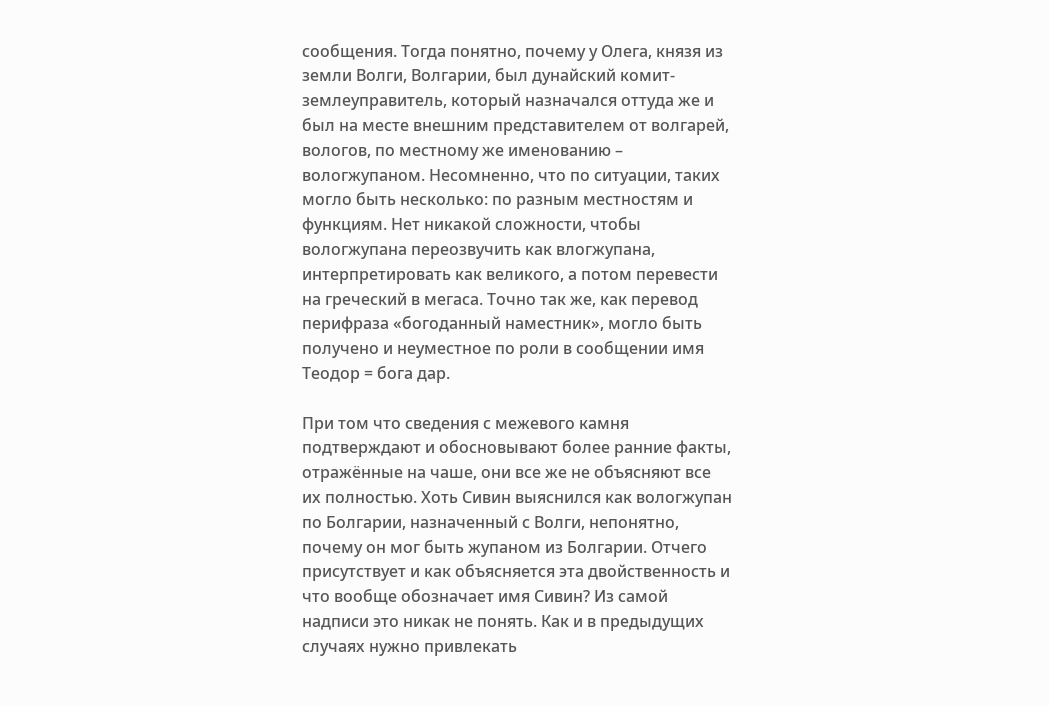сообщения. Тогда понятно, почему у Олега, князя из земли Волги, Волгарии, был дунайский комит-землеуправитель, который назначался оттуда же и был на месте внешним представителем от волгарей, вологов, по местному же именованию – вологжупаном. Несомненно, что по ситуации, таких могло быть несколько: по разным местностям и функциям. Нет никакой сложности, чтобы вологжупана переозвучить как влогжупана, интерпретировать как великого, а потом перевести на греческий в мегаса. Точно так же, как перевод перифраза «богоданный наместник», могло быть получено и неуместное по роли в сообщении имя Теодор = бога дар.

При том что сведения с межевого камня подтверждают и обосновывают более ранние факты, отражённые на чаше, они все же не объясняют все их полностью. Хоть Сивин выяснился как вологжупан по Болгарии, назначенный с Волги, непонятно, почему он мог быть жупаном из Болгарии. Отчего присутствует и как объясняется эта двойственность и что вообще обозначает имя Сивин? Из самой надписи это никак не понять. Как и в предыдущих случаях нужно привлекать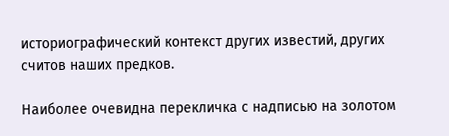историографический контекст других известий, других считов наших предков.

Наиболее очевидна перекличка с надписью на золотом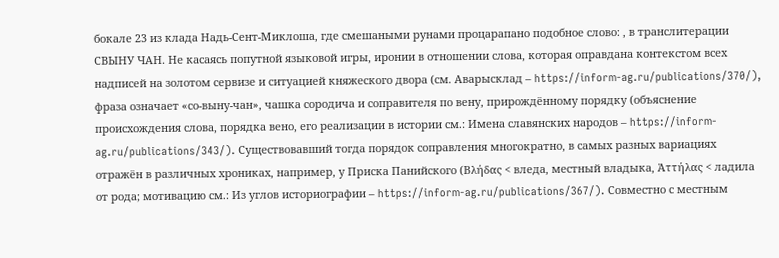бокале 23 из клада Надь-Сент-Миклоша, где смешаными рунами процарапано подобное слово: , в транслитерации СВЫНУ ЧАН. Не касаясь попутной языковой игры, иронии в отношении слова, которая оправдана контекстом всех надписей на золотом сервизе и ситуацией княжеского двора (см. Аварысклад – https://inform-ag.ru/publications/370/), фраза означает «со-выну-чан», чашка сородича и соправителя по вену, прирождённому порядку (объяснение происхождения слова, порядка вено, его реализации в истории см.: Имена славянских народов – https://inform-ag.ru/publications/343/). Существовавший тогда порядок соправления многократно, в самых разных вариациях отражён в различных хрониках, например, у Приска Панийского (Βλήδας < вледа, местный владыка, Ἀττήλας < ладила от рода; мотивацию см.: Из углов историографии – https://inform-ag.ru/publications/367/). Совместно с местным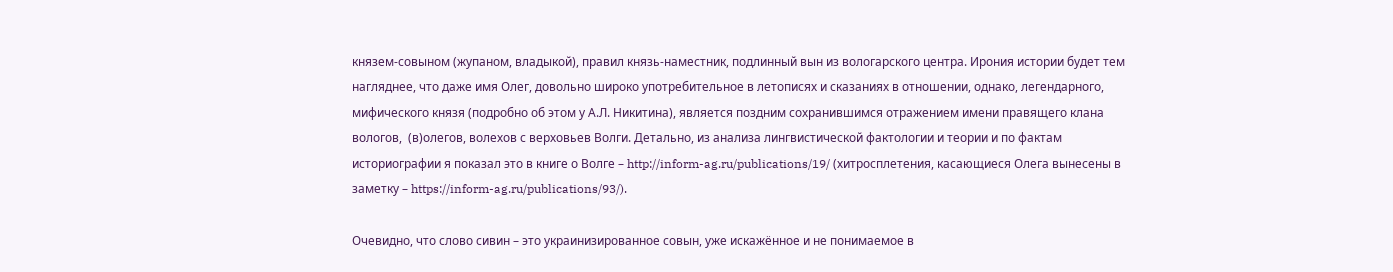князем-совыном (жупаном, владыкой), правил князь-наместник, подлинный вын из вологарского центра. Ирония истории будет тем нагляднее, что даже имя Олег, довольно широко употребительное в летописях и сказаниях в отношении, однако, легендарного, мифического князя (подробно об этом у А.Л. Никитина), является поздним сохранившимся отражением имени правящего клана вологов,  (в)олегов, волехов с верховьев Волги. Детально, из анализа лингвистической фактологии и теории и по фактам историографии я показал это в книге о Волге – http://inform-ag.ru/publications/19/ (хитросплетения, касающиеся Олега вынесены в заметку – https://inform-ag.ru/publications/93/).

Очевидно, что слово сивин – это украинизированное совын, уже искажённое и не понимаемое в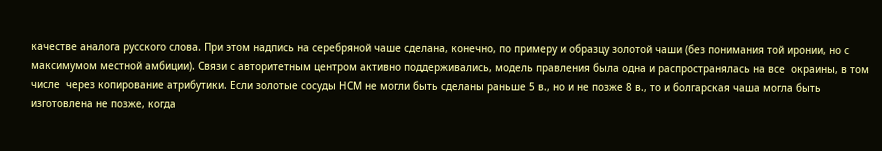качестве аналога русского слова. При этом надпись на серебряной чаше сделана, конечно, по примеру и образцу золотой чаши (без понимания той иронии, но с максимумом местной амбиции). Связи с авторитетным центром активно поддерживались, модель правления была одна и распространялась на все  окраины, в том числе  через копирование атрибутики. Если золотые сосуды НСМ не могли быть сделаны раньше 5 в., но и не позже 8 в., то и болгарская чаша могла быть изготовлена не позже, когда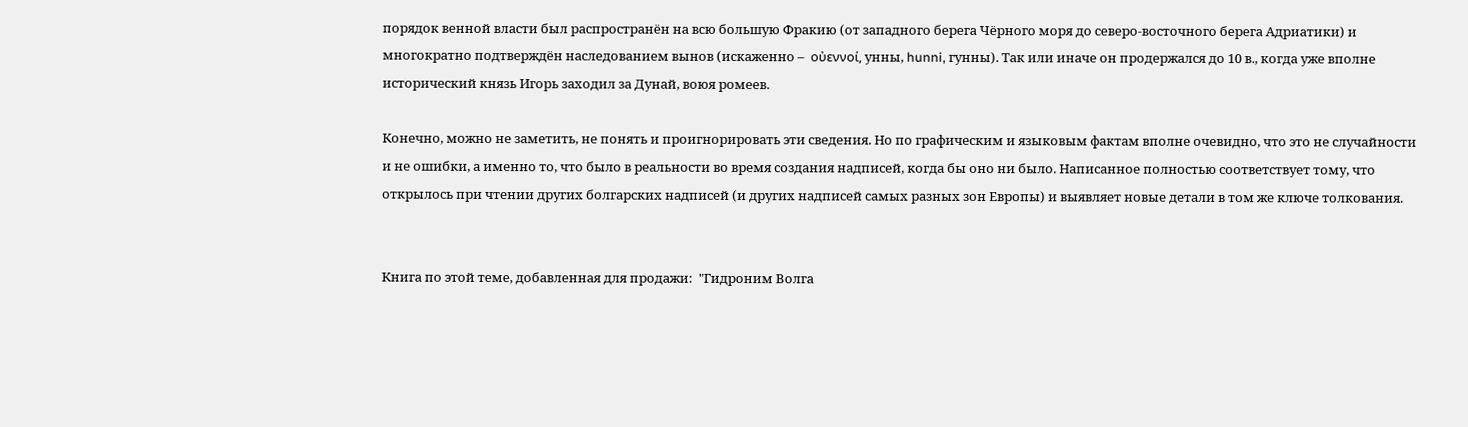порядок венной власти был распространён на всю большую Фракию (от западного берега Чёрного моря до северо-восточного берега Адриатики) и многократно подтверждён наследованием вынов (искаженно –  οὐεννοί, унны, hunni, гунны). Так или иначе он продержался до 10 в., когда уже вполне исторический князь Игорь заходил за Дунай, воюя ромеев.

Конечно, можно не заметить, не понять и проигнорировать эти сведения. Но по графическим и языковым фактам вполне очевидно, что это не случайности и не ошибки, а именно то, что было в реальности во время создания надписей, когда бы оно ни было. Написанное полностью соответствует тому, что открылось при чтении других болгарских надписей (и других надписей самых разных зон Европы) и выявляет новые детали в том же ключе толкования.


Книга по этой теме, добавленная для продажи:  "Гидроним Волга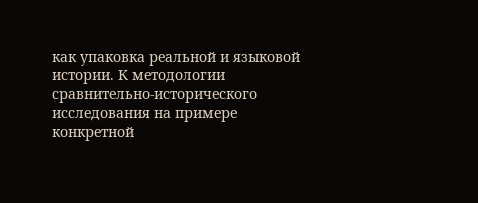как упаковка реальной и языковой истории. К методологии сравнительно-исторического исследования на примере конкретной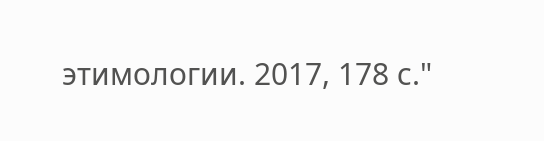этимологии. 2017, 178 с."